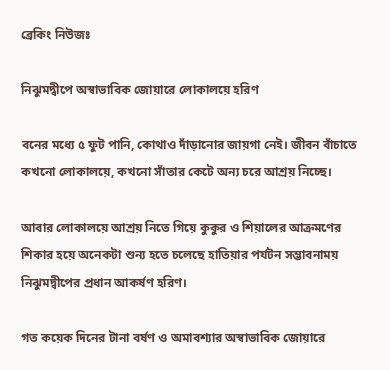ব্রেকিং নিউজঃ

নিঝুমদ্বীপে অস্বাভাবিক জোয়ারে লোকালয়ে হরিণ

বনের মধ্যে ৫ ফুট পানি, কোথাও দাঁড়ানোর জায়গা নেই। জীবন বাঁচাতে কখনো লোকালয়ে, কখনো সাঁতার কেটে অন্য চরে আশ্রয় নিচ্ছে।

আবার লোকালয়ে আশ্রয় নিতে গিয়ে কুকুর ও শিয়ালের আক্রমণের শিকার হয়ে অনেকটা শুন্য হতে চলেছে হাতিয়ার পর্যটন সম্ভাবনাময় নিঝুমদ্বীপের প্রধান আকর্ষণ হরিণ।

গত কয়েক দিনের টানা বর্ষণ ও অমাবশ্যার অস্বাভাবিক জোয়ারে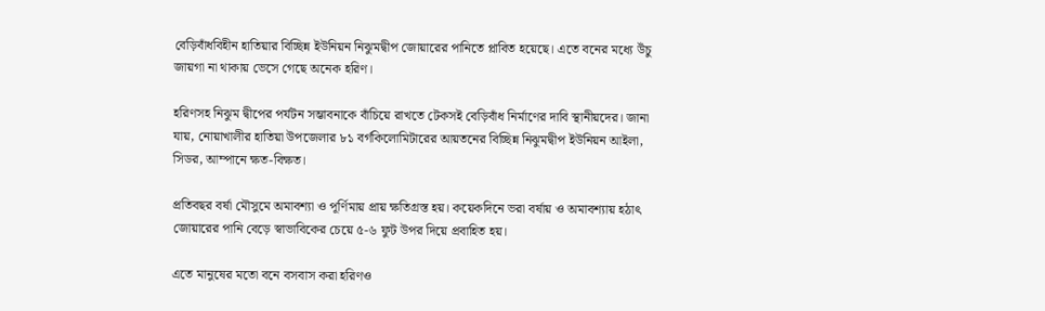বেড়িবাঁধবিহীন হাতিয়ার বিচ্ছিন্ন ইউনিয়ন নিঝুমদ্বীপ জোয়ারের পানিতে প্লাবিত হয়েছে। এতে বনের মধ্যে উঁচু জায়গা না থাকায় ভেসে গেছে অনেক হরিণ।

হরিণসহ নিঝুম দ্বীপের পর্যটন সম্ভাবনাকে বাঁচিয়ে রাখতে টেকসই বেড়িবাঁধ নির্মাণের দাবি স্থানীয়দের। জানা যায়, নোয়াখালীর হাতিয়া উপজেলার ৮১ বর্গকিলোমিটারের আয়তনের বিচ্ছিন্ন নিঝুমদ্বীপ ইউনিয়ন আইলা, সিডর, আম্পানে ক্ষত-বিক্ষত।

প্রতিবছর বর্ষা মৌসুমে অমাবশ্যা ও পূর্ণিমায় প্রায় ক্ষতিগ্রস্ত হয়। কয়েকদিনে ভরা বর্ষায় ও অমাবশ্যায় হঠাৎ জোয়ারের পানি বেড়ে স্বাভাবিকের চেয়ে ৫-৬ ফুট উপর দিয়ে প্রবাহিত হয়।

এতে মানুষের মতো বনে বসবাস করা হরিণও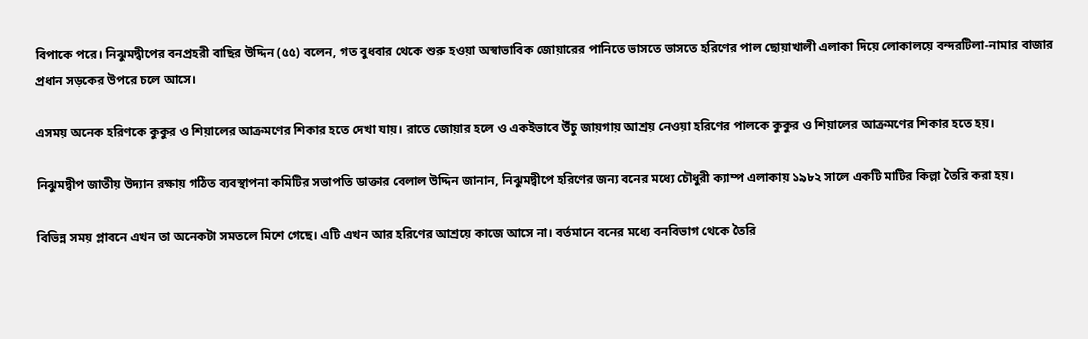বিপাকে পরে। নিঝুমদ্বীপের বনপ্রহরী বাছির উদ্দিন (৫৫) বলেন, গত বুধবার থেকে শুরু হওয়া অস্বাভাবিক জোয়ারের পানিতে ভাসতে ভাসতে হরিণের পাল ছোয়াখালী এলাকা দিয়ে লোকালয়ে বন্দরটিলা-নামার বাজার প্রধান সড়কের উপরে চলে আসে।

এসময় অনেক হরিণকে কুকুর ও শিয়ালের আক্রমণের শিকার হতে দেখা যায়। রাতে জোয়ার হলে ও একইভাবে উঁচু জায়গায় আশ্রয় নেওয়া হরিণের পালকে কুকুর ও শিয়ালের আক্রমণের শিকার হতে হয়।

নিঝুমদ্বীপ জাতীয় উদ্যান রক্ষায় গঠিত ব্যবস্থাপনা কমিটির সভাপতি ডাক্তার বেলাল উদ্দিন জানান, নিঝুমদ্বীপে হরিণের জন্য বনের মধ্যে চৌধুরী ক্যাম্প এলাকায় ১৯৮২ সালে একটি মাটির কিল্লা তৈরি করা হয়।

বিভিন্ন সময় প্লাবনে এখন তা অনেকটা সমতলে মিশে গেছে। এটি এখন আর হরিণের আশ্রয়ে কাজে আসে না। বর্তমানে বনের মধ্যে বনবিভাগ থেকে তৈরি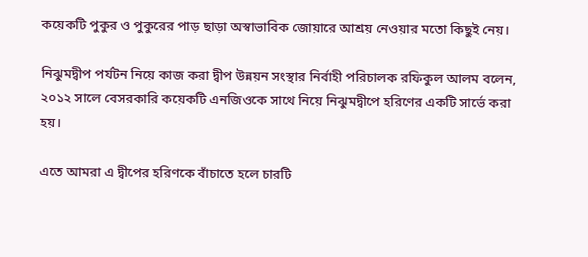কয়েকটি পুকুর ও পুকুরের পাড় ছাড়া অস্বাভাবিক জোয়ারে আশ্রয় নেওয়ার মতো কিছুই নেয়।

নিঝুমদ্বীপ পর্যটন নিয়ে কাজ করা দ্বীপ উন্নয়ন সংস্থার নির্বাহী পরিচালক রফিকুল আলম বলেন, ২০১২ সালে বেসরকারি কয়েকটি এনজিওকে সাথে নিয়ে নিঝুমদ্বীপে হরিণের একটি সার্ভে করা হয়।

এতে আমরা এ দ্বীপের হরিণকে বাঁচাতে হলে চারটি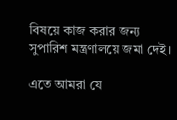বিষয়ে কাজ করার জন্য সুপারিশ মন্ত্রণালয়ে জমা দেই।

এতে আমরা যে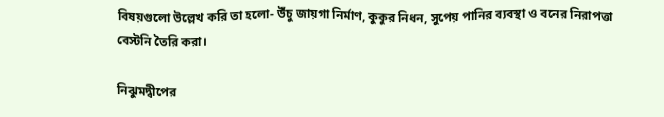বিষয়গুলো উল্লেখ করি তা হলো- উঁচু জায়গা নির্মাণ, কুকুর নিধন, সুপেয় পানির ব্যবস্থা ও বনের নিরাপত্তা বেস্টনি তৈরি করা।

নিঝুমদ্বীপের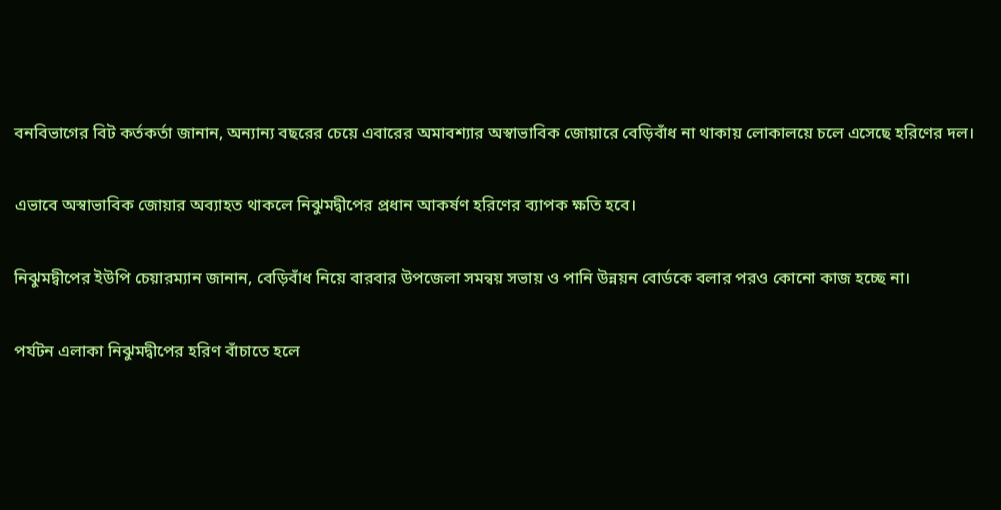বনবিভাগের বিট কর্তকর্তা জানান, অন্যান্য বছরের চেয়ে এবারের অমাবশ্যার অস্বাভাবিক জোয়ারে বেড়িবাঁধ না থাকায় লোকালয়ে চলে এসেছে হরিণের দল।

এভাবে অস্বাভাবিক জোয়ার অব্যাহত থাকলে নিঝুমদ্বীপের প্রধান আকর্ষণ হরিণের ব্যাপক ক্ষতি হবে।

নিঝুমদ্বীপের ইউপি চেয়ারম্যান জানান, বেড়িবাঁধ নিয়ে বারবার উপজেলা সমন্বয় সভায় ও পানি উন্নয়ন বোর্ডকে বলার পরও কোনো কাজ হচ্ছে না।

পর্যটন এলাকা নিঝুমদ্বীপের হরিণ বাঁচাতে হলে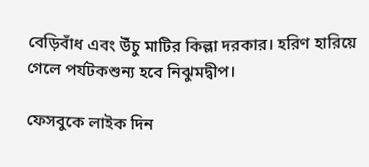বেড়িবাঁধ এবং উঁচু মাটির কিল্লা দরকার। হরিণ হারিয়ে গেলে পর্যটকশুন্য হবে নিঝুমদ্বীপ।

ফেসবুকে লাইক দিন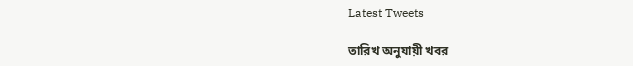Latest Tweets

তারিখ অনুযায়ী খবর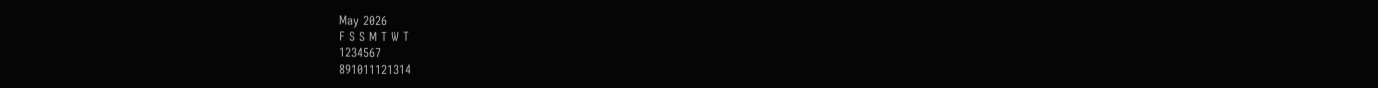May 2026
F S S M T W T
1234567
891011121314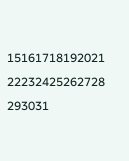15161718192021
22232425262728
293031